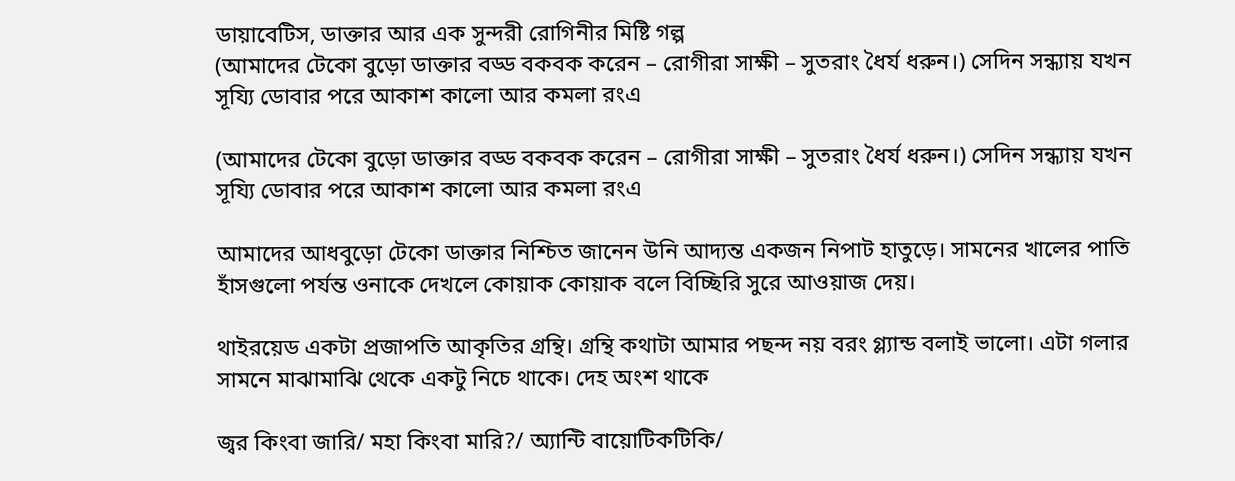ডায়াবেটিস, ডাক্তার আর এক সুন্দরী রোগিনীর মিষ্টি গল্প
(আমাদের টেকো বুড়ো ডাক্তার বড্ড বকবক করেন – রোগীরা সাক্ষী – সুতরাং ধৈর্য ধরুন।) সেদিন সন্ধ্যায় যখন সূয্যি ডোবার পরে আকাশ কালো আর কমলা রংএ

(আমাদের টেকো বুড়ো ডাক্তার বড্ড বকবক করেন – রোগীরা সাক্ষী – সুতরাং ধৈর্য ধরুন।) সেদিন সন্ধ্যায় যখন সূয্যি ডোবার পরে আকাশ কালো আর কমলা রংএ

আমাদের আধবুড়ো টেকো ডাক্তার নিশ্চিত জানেন উনি আদ্যন্ত একজন নিপাট হাতুড়ে। সামনের খালের পাতি হাঁসগুলো পর্যন্ত ওনাকে দেখলে কোয়াক কোয়াক বলে বিচ্ছিরি সুরে আওয়াজ দেয়।

থাইরয়েড একটা প্রজাপতি আকৃতির গ্রন্থি। গ্রন্থি কথাটা আমার পছন্দ নয় বরং গ্ল্যান্ড বলাই ভালো। এটা গলার সামনে মাঝামাঝি থেকে একটু নিচে থাকে। দেহ অংশ থাকে

জ্বর কিংবা জারি/ মহা কিংবা মারি?/ অ্যান্টি বায়োটিকটিকি/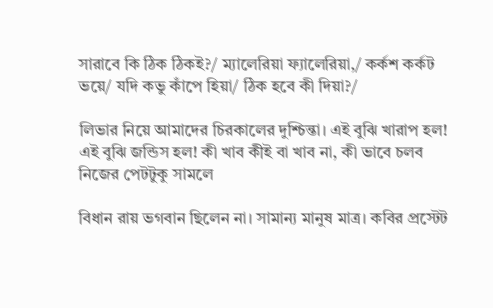সারাবে কি ঠিক ঠিকই?/ ম্যালেরিয়া ফ্যালেরিয়া,/ কর্কশ কর্কট ভয়ে/ যদি কভু কাঁপে হিয়া/ ঠিক হবে কী দিয়া?/

লিভার নিয়ে আমাদের চিরকালের দুশ্চিন্তা। এই বুঝি খারাপ হল! এই বুঝি জন্ডিস হল! কী খাব কীই বা খাব না, কী ভাবে চলব নিজের পেটটুকু সামলে

বিধান রায় ভগবান ছিলেন না। সামান্য মানুষ মাত্র। কবির প্রস্টেট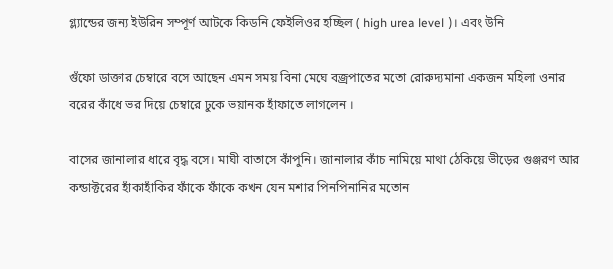গ্ল্যান্ডের জন্য ইউরিন সম্পূর্ণ আটকে কিডনি ফেইলিওর হচ্ছিল ( high urea level )। এবং উনি

গুঁফো ডাক্তার চেম্বারে বসে আছেন এমন সময় বিনা মেঘে বজ্রপাতের মতো রোরুদ্যমানা একজন মহিলা ওনার বরের কাঁধে ভর দিয়ে চেম্বারে ঢুকে ভয়ানক হাঁফাতে লাগলেন ।

বাসের জানালার ধারে বৃদ্ধ বসে। মাঘী বাতাসে কাঁপুনি। জানালার কাঁচ নামিয়ে মাথা ঠেকিয়ে ভীড়ের গুঞ্জরণ আর কন্ডাক্টরের হাঁকাহাঁকির ফাঁকে ফাঁকে কখন যেন মশার পিনপিনানির মতোন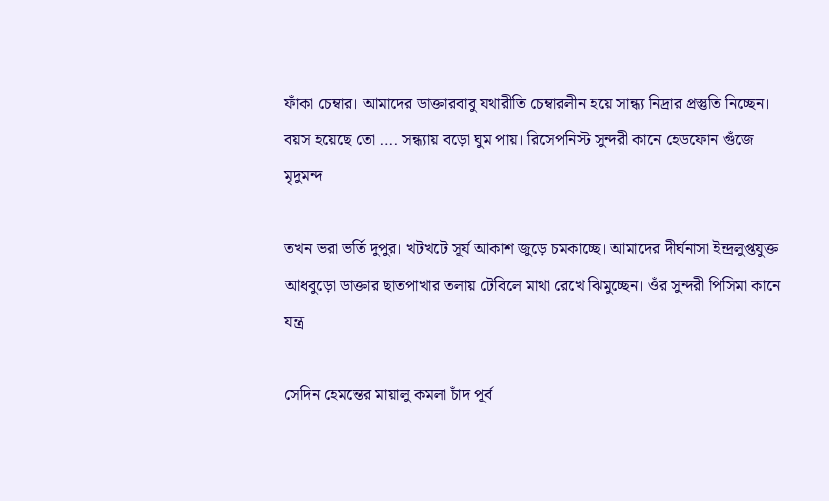ফাঁকা চেম্বার। আমাদের ডাক্তারবাবু যথারীতি চেম্বারলীন হয়ে সান্ধ্য নিদ্রার প্রস্তুতি নিচ্ছেন। বয়স হয়েছে তো …. সন্ধ্যায় বড়ো ঘুম পায়। রিসেপনিস্ট সুন্দরী কানে হেডফোন গুঁজে মৃদুমন্দ

তখন ভরা ভর্তি দুপুর। খটখটে সূর্য আকাশ জুড়ে চমকাচ্ছে। আমাদের দীর্ঘনাসা ইন্দ্রলুপ্তযুক্ত আধবুড়ো ডাক্তার ছাতপাখার তলায় টেবিলে মাথা রেখে ঝিমুচ্ছেন। ওঁর সুন্দরী পিসিমা কানে যন্ত্র

সেদিন হেমন্তের মায়ালু কমলা চাঁদ পূর্ব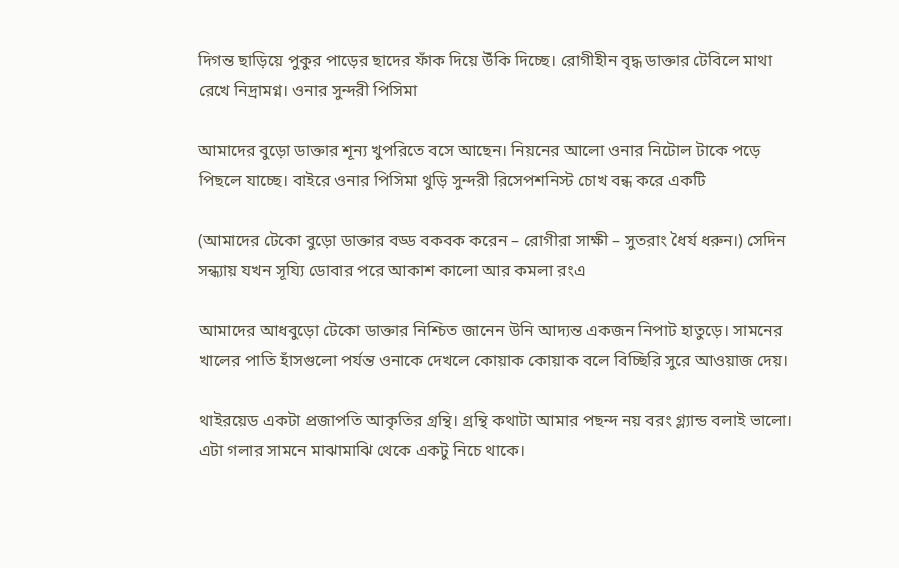দিগন্ত ছাড়িয়ে পুকুর পাড়ের ছাদের ফাঁক দিয়ে উঁকি দিচ্ছে। রোগীহীন বৃদ্ধ ডাক্তার টেবিলে মাথা রেখে নিদ্রামগ্ন। ওনার সুন্দরী পিসিমা

আমাদের বুড়ো ডাক্তার শূন্য খুপরিতে বসে আছেন। নিয়নের আলো ওনার নিটোল টাকে পড়ে পিছলে যাচ্ছে। বাইরে ওনার পিসিমা থুড়ি সুন্দরী রিসেপশনিস্ট চোখ বন্ধ করে একটি

(আমাদের টেকো বুড়ো ডাক্তার বড্ড বকবক করেন – রোগীরা সাক্ষী – সুতরাং ধৈর্য ধরুন।) সেদিন সন্ধ্যায় যখন সূয্যি ডোবার পরে আকাশ কালো আর কমলা রংএ

আমাদের আধবুড়ো টেকো ডাক্তার নিশ্চিত জানেন উনি আদ্যন্ত একজন নিপাট হাতুড়ে। সামনের খালের পাতি হাঁসগুলো পর্যন্ত ওনাকে দেখলে কোয়াক কোয়াক বলে বিচ্ছিরি সুরে আওয়াজ দেয়।

থাইরয়েড একটা প্রজাপতি আকৃতির গ্রন্থি। গ্রন্থি কথাটা আমার পছন্দ নয় বরং গ্ল্যান্ড বলাই ভালো। এটা গলার সামনে মাঝামাঝি থেকে একটু নিচে থাকে।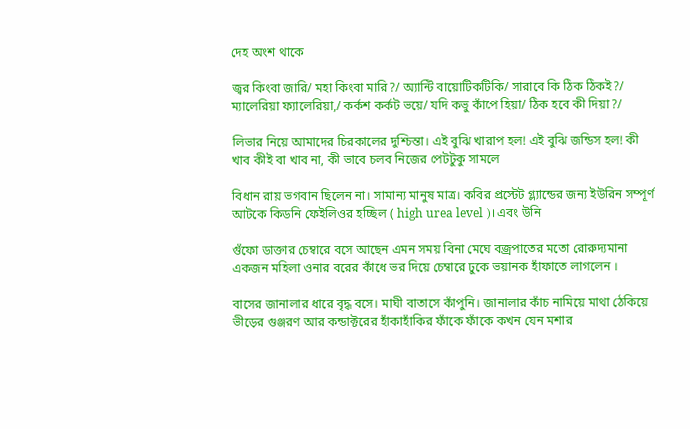দেহ অংশ থাকে

জ্বর কিংবা জারি/ মহা কিংবা মারি?/ অ্যান্টি বায়োটিকটিকি/ সারাবে কি ঠিক ঠিকই?/ ম্যালেরিয়া ফ্যালেরিয়া,/ কর্কশ কর্কট ভয়ে/ যদি কভু কাঁপে হিয়া/ ঠিক হবে কী দিয়া?/

লিভার নিয়ে আমাদের চিরকালের দুশ্চিন্তা। এই বুঝি খারাপ হল! এই বুঝি জন্ডিস হল! কী খাব কীই বা খাব না, কী ভাবে চলব নিজের পেটটুকু সামলে

বিধান রায় ভগবান ছিলেন না। সামান্য মানুষ মাত্র। কবির প্রস্টেট গ্ল্যান্ডের জন্য ইউরিন সম্পূর্ণ আটকে কিডনি ফেইলিওর হচ্ছিল ( high urea level )। এবং উনি

গুঁফো ডাক্তার চেম্বারে বসে আছেন এমন সময় বিনা মেঘে বজ্রপাতের মতো রোরুদ্যমানা একজন মহিলা ওনার বরের কাঁধে ভর দিয়ে চেম্বারে ঢুকে ভয়ানক হাঁফাতে লাগলেন ।

বাসের জানালার ধারে বৃদ্ধ বসে। মাঘী বাতাসে কাঁপুনি। জানালার কাঁচ নামিয়ে মাথা ঠেকিয়ে ভীড়ের গুঞ্জরণ আর কন্ডাক্টরের হাঁকাহাঁকির ফাঁকে ফাঁকে কখন যেন মশার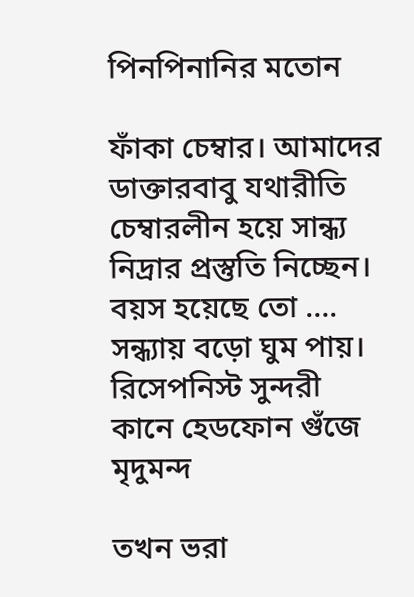পিনপিনানির মতোন

ফাঁকা চেম্বার। আমাদের ডাক্তারবাবু যথারীতি চেম্বারলীন হয়ে সান্ধ্য নিদ্রার প্রস্তুতি নিচ্ছেন। বয়স হয়েছে তো …. সন্ধ্যায় বড়ো ঘুম পায়। রিসেপনিস্ট সুন্দরী কানে হেডফোন গুঁজে মৃদুমন্দ

তখন ভরা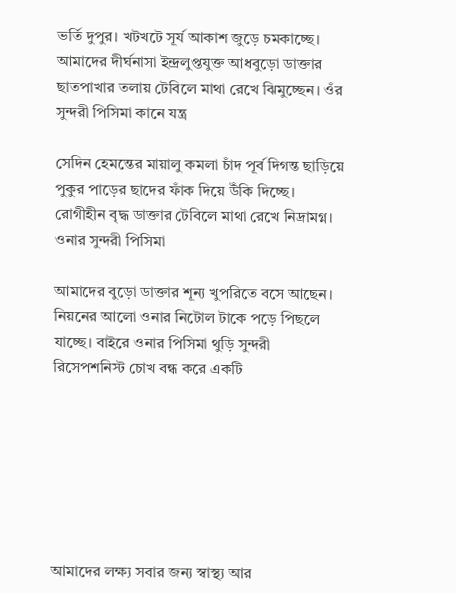ভর্তি দুপুর। খটখটে সূর্য আকাশ জুড়ে চমকাচ্ছে। আমাদের দীর্ঘনাসা ইন্দ্রলুপ্তযুক্ত আধবুড়ো ডাক্তার ছাতপাখার তলায় টেবিলে মাথা রেখে ঝিমুচ্ছেন। ওঁর সুন্দরী পিসিমা কানে যন্ত্র

সেদিন হেমন্তের মায়ালু কমলা চাঁদ পূর্ব দিগন্ত ছাড়িয়ে পুকুর পাড়ের ছাদের ফাঁক দিয়ে উঁকি দিচ্ছে। রোগীহীন বৃদ্ধ ডাক্তার টেবিলে মাথা রেখে নিদ্রামগ্ন। ওনার সুন্দরী পিসিমা

আমাদের বুড়ো ডাক্তার শূন্য খুপরিতে বসে আছেন। নিয়নের আলো ওনার নিটোল টাকে পড়ে পিছলে যাচ্ছে। বাইরে ওনার পিসিমা থুড়ি সুন্দরী রিসেপশনিস্ট চোখ বন্ধ করে একটি







আমাদের লক্ষ্য সবার জন্য স্বাস্থ্য আর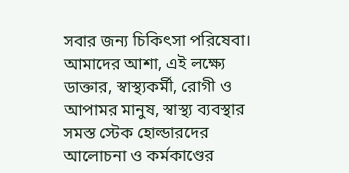সবার জন্য চিকিৎসা পরিষেবা। আমাদের আশা, এই লক্ষ্যে ডাক্তার, স্বাস্থ্যকর্মী, রোগী ও আপামর মানুষ, স্বাস্থ্য ব্যবস্থার সমস্ত স্টেক হোল্ডারদের আলোচনা ও কর্মকাণ্ডের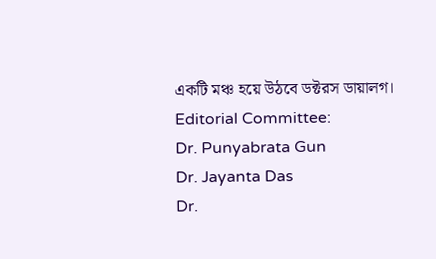একটি মঞ্চ হয়ে উঠবে ডক্টরস ডায়ালগ।
Editorial Committee:
Dr. Punyabrata Gun
Dr. Jayanta Das
Dr.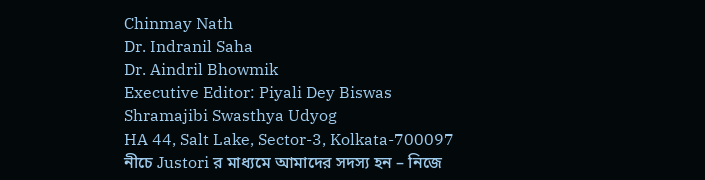Chinmay Nath
Dr. Indranil Saha
Dr. Aindril Bhowmik
Executive Editor: Piyali Dey Biswas
Shramajibi Swasthya Udyog
HA 44, Salt Lake, Sector-3, Kolkata-700097
নীচে Justori র মাধ্যমে আমাদের সদস্য হন – নিজে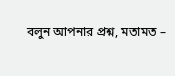বলুন আপনার প্রশ্ন, মতামত –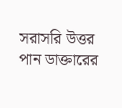সরাসরি উত্তর পান ডাক্তারের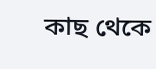কাছ থেকে